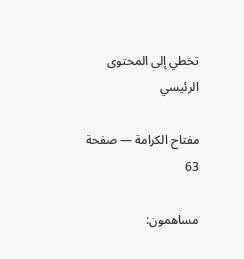تخطي إلى المحتوى الرئيسي

مفتاح الكرامة — صفحة 63

مساهمون: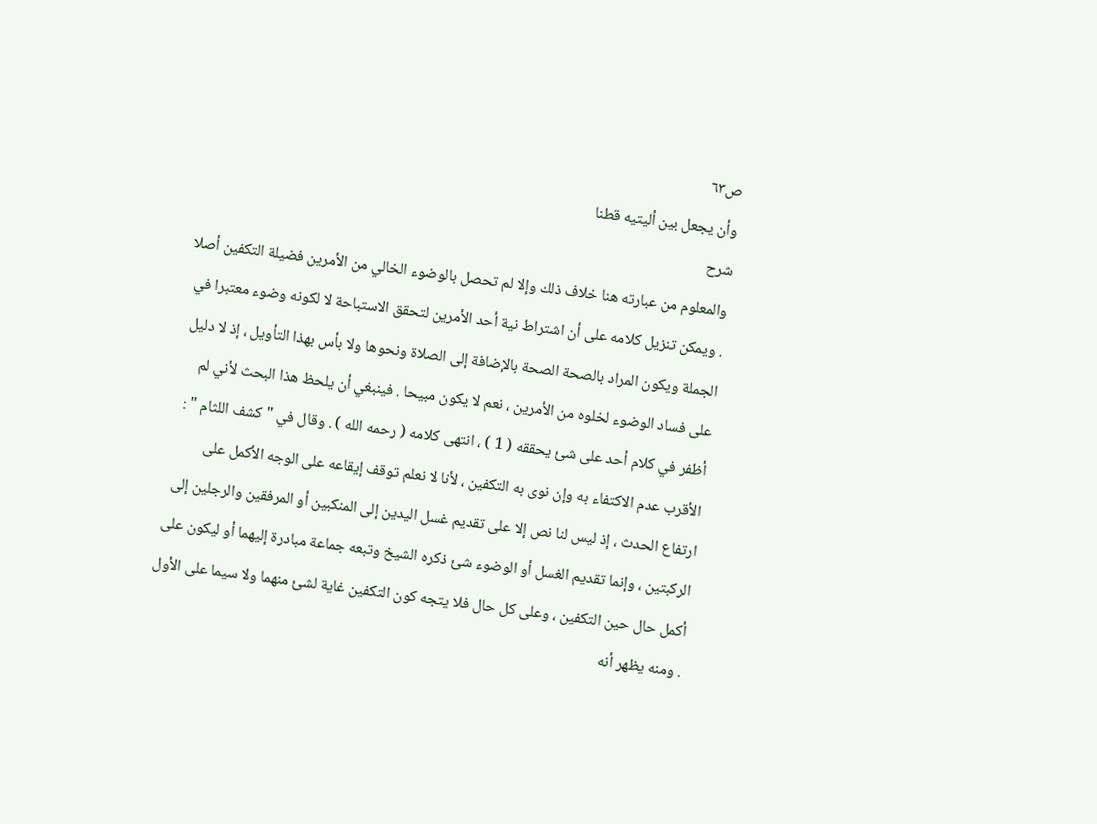ص٦٣
وأن يجعل بين أليتيه قطنا
شرح
والمعلوم من عبارته هنا خلاف ذلك وإلا لم تحصل بالوضوء الخالي من الأمرين فضيلة التكفين أصلا . ويمكن تنزيل كلامه على أن اشتراط نية أحد الأمرين لتحقق الاستباحة لا لكونه وضوء معتبرا في الجملة ويكون المراد بالصحة الصحة بالإضافة إلى الصلاة ونحوها ولا بأس بهذا التأويل ، إذ لا دليل على فساد الوضوء لخلوه من الأمرين ، نعم لا يكون مبيحا . فينبغي أن يلحظ هذا البحث لأني لم أظفر في كلام أحد على شئ يحققه ( 1 ) ، انتهى كلامه ( رحمه الله ) . وقال في " كشف اللثام " : الأقرب عدم الاكتفاء به وإن نوى به التكفين ، لأنا لا نعلم توقف إيقاعه على الوجه الأكمل على ارتفاع الحدث ، إذ ليس لنا نص إلا على تقديم غسل اليدين إلى المنكبين أو المرفقين والرجلين إلى الركبتين ، وإنما تقديم الغسل أو الوضوء شئ ذكره الشيخ وتبعه جماعة مبادرة إليهما أو ليكون على أكمل حال حين التكفين ، وعلى كل حال فلا يتجه كون التكفين غاية لشئ منهما ولا سيما على الأول . ومنه يظهر أنه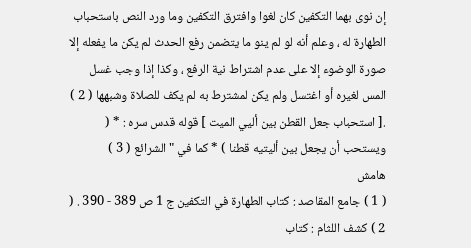إن نوى بهما التكفين كان لغوا وافترق التكفين وما ورد النص باستحباب الطهارة له ، وعلم أنه لو لم ينو ما يتضمن رفع الحدث لم يكن ما يفعله إلا صورة الوضوء إلا على عدم اشتراط نية الرفع ، وكذا إذا وجب غسل المس لغيره أو اغتسل ولم يكن لمشترط به لم يكف للصلاة وشبهها ( 2 ) .[ استحباب جعل القطن بين أليي الميت ] قوله قدس سره : * ( ويستحب أن يجعل بين أليتيه قطنا ) * كما في " الشرائع ( 3 )
هامش
( 1 ) جامع المقاصد : كتاب الطهارة في التكفين ج 1 ص 389 - 390 . ( 2 ) كشف اللثام : كتاب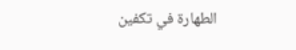الطهارة في تكفين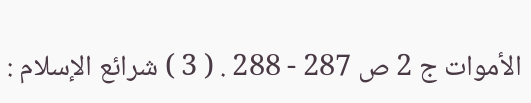الأموات ج 2 ص 287 - 288 . ( 3 ) شرائع الإسلام :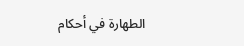الطهارة في أحكام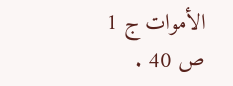الأموات ج 1 ص 40 .